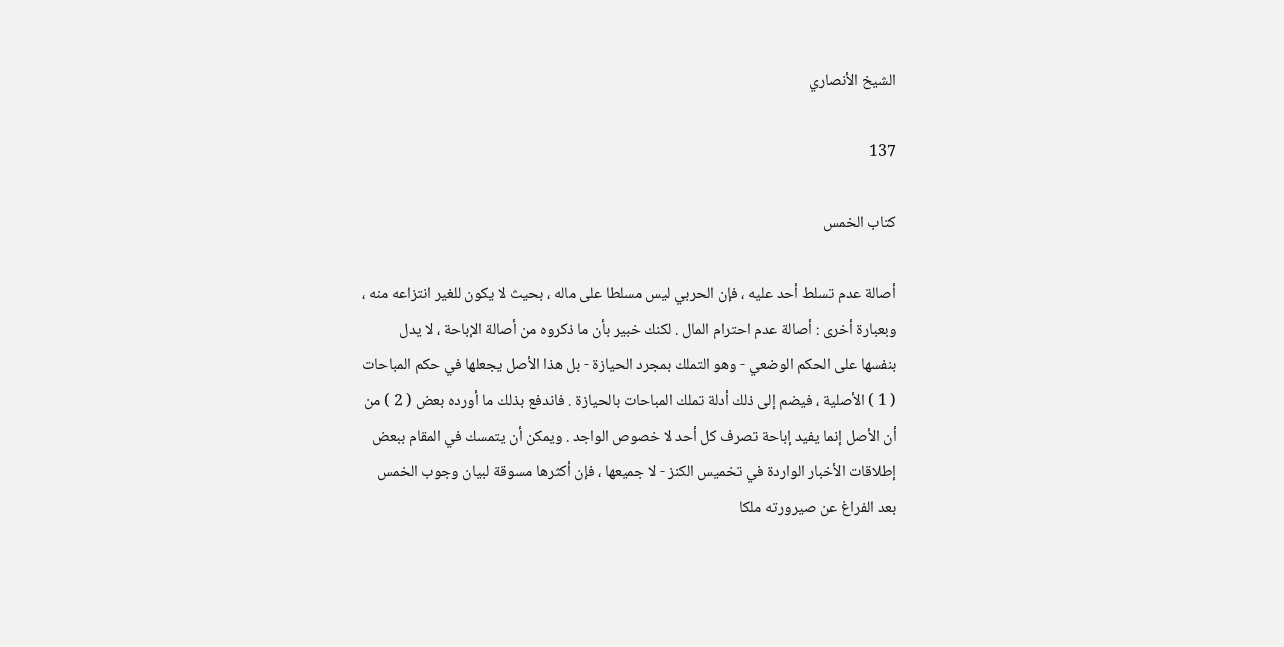الشيخ الأنصاري

137

كتاب الخمس

أصالة عدم تسلط أحد عليه ، فإن الحربي ليس مسلطا على ماله ، بحيث لا يكون للغير انتزاعه منه ، وبعبارة أخرى : أصالة عدم احترام المال . لكنك خبير بأن ما ذكروه من أصالة الإباحة ، لا يدل بنفسها على الحكم الوضعي - وهو التملك بمجرد الحيازة - بل هذا الأصل يجعلها في حكم المباحات ( 1 ) الأصلية ، فيضم إلى ذلك أدلة تملك المباحات بالحيازة . فاندفع بذلك ما أورده بعض ( 2 ) من أن الأصل إنما يفيد إباحة تصرف كل أحد لا خصوص الواجد . ويمكن أن يتمسك في المقام ببعض إطلاقات الأخبار الواردة في تخميس الكنز - لا جميعها ، فإن أكثرها مسوقة لبيان وجوب الخمس بعد الفراغ عن صيرورته ملكا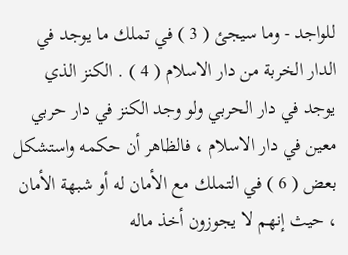للواجد - وما سيجئ ( 3 ) في تملك ما يوجد في الدار الخربة من دار الاسلام ( 4 ) . الكنز الذي يوجد في دار الحربي ولو وجد الكنز في دار حربي معين في دار الاسلام ، فالظاهر أن حكمه واستشكل بعض ( 6 ) في التملك مع الأمان له أو شبهة الأمان ، حيث إنهم لا يجوزون أخذ ماله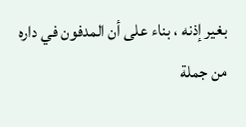بغير إذنه ، بناء على أن المدفون في داره من جملة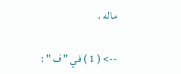ماله ،

--> ( 1 ) في " ف " :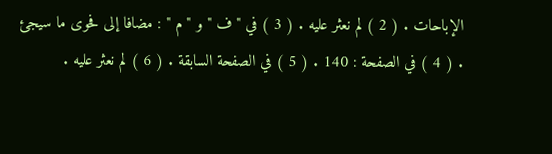الإباحات . ( 2 ) لم نعثر عليه . ( 3 ) في " ف " و " م " : مضافا إلى فحوى ما سيجئ . ( 4 ) في الصفحة : 140 . ( 5 ) في الصفحة السابقة . ( 6 ) لم نعثر عليه .